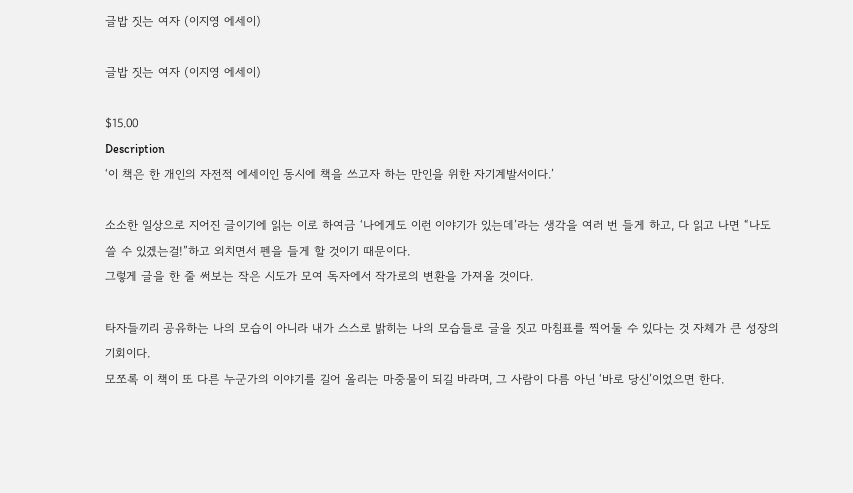글밥 짓는 여자 (이지영 에세이)

글밥 짓는 여자 (이지영 에세이)

$15.00
Description
‘이 책은 한 개인의 자전적 에세이인 동시에 책을 쓰고자 하는 만인을 위한 자기계발서이다.’

소소한 일상으로 지어진 글이기에 읽는 이로 하여금 ‘나에게도 이런 이야기가 있는데’라는 생각을 여러 번 들게 하고, 다 읽고 나면 “나도 쓸 수 있겠는걸!”하고 외치면서 펜을 들게 할 것이기 때문이다.
그렇게 글을 한 줄 써보는 작은 시도가 모여 독자에서 작가로의 변환을 가져올 것이다.

타자들끼리 공유하는 나의 모습이 아니라 내가 스스로 밝히는 나의 모습들로 글을 짓고 마침표를 찍어둘 수 있다는 것 자체가 큰 성장의 기회이다.
모쪼록 이 책이 또 다른 누군가의 이야기를 길어 올리는 마중물이 되길 바라며, 그 사람이 다름 아닌 ‘바로 당신’이었으면 한다.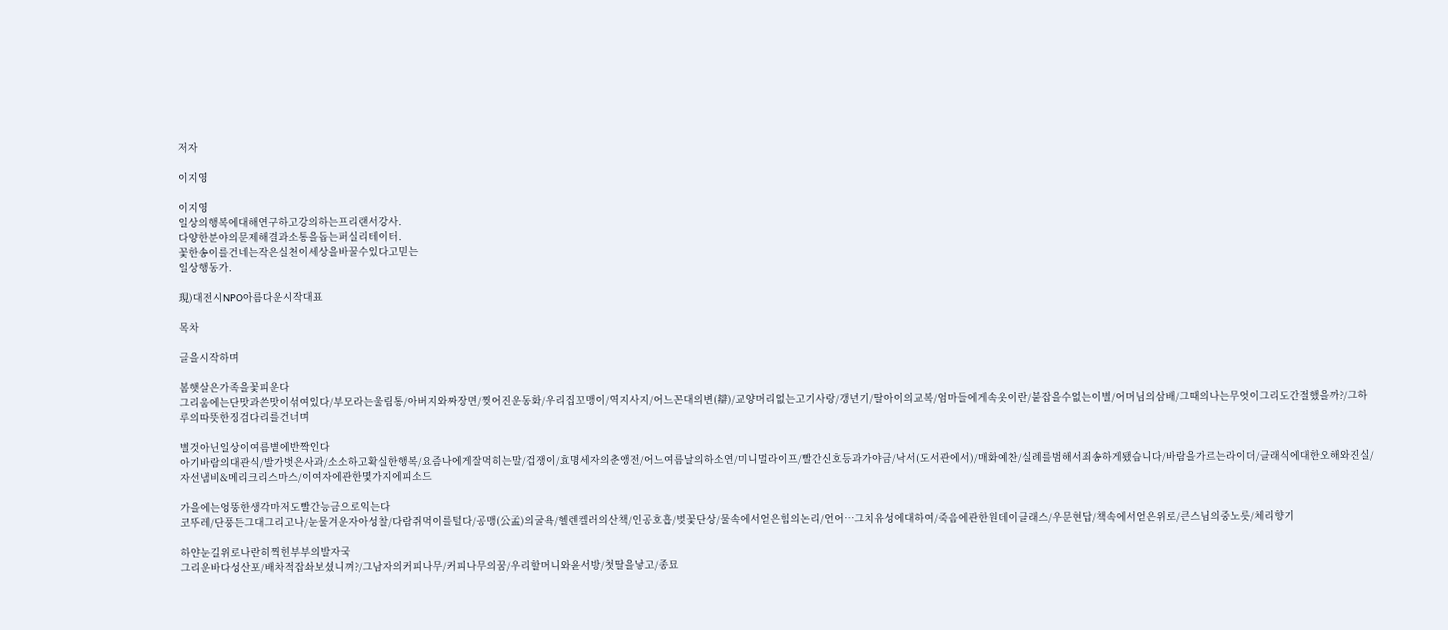저자

이지영

이지영
일상의행복에대해연구하고강의하는프리랜서강사.
다양한분야의문제해결과소통을돕는퍼실리테이터.
꽃한송이를건네는작은실천이세상을바꿀수있다고믿는
일상행동가.

現)대전시NPO아름다운시작대표

목차

글을시작하며

봄햇살은가족을꽃피운다
그리움에는단맛과쓴맛이섞여있다/부모라는울림통/아버지와짜장면/찢어진운동화/우리집꼬맹이/역지사지/어느꼰대의변(辯)/교양머리없는고기사랑/갱년기/딸아이의교복/엄마들에게속옷이란/붙잡을수없는이별/어머님의삼배/그때의나는무엇이그리도간절했을까?/그하루의따뜻한징검다리를건너며

별것아닌일상이여름볕에반짝인다
아기바람의대관식/발가벗은사과/소소하고확실한행복/요즘나에게잘먹히는말/겁쟁이/효명세자의춘앵전/어느여름날의하소연/미니멀라이프/빨간신호등과가야금/낙서(도서관에서)/매화예찬/실례를범해서죄송하게됐습니다/바람을가르는라이더/클래식에대한오해와진실/자선냄비&메리크리스마스/이여자에관한몇가지에피소드

가을에는엉뚱한생각마저도빨간능금으로익는다
코뚜레/단풍든그대그리고나/눈물겨운자아성찰/다람쥐먹이를털다/공맹(公孟)의굴욕/헬렌켈러의산책/인공호흡/벚꽃단상/물속에서얻은힘의논리/언어…그치유성에대하여/죽음에관한원데이클래스/우문현답/책속에서얻은위로/큰스님의중노릇/체리향기

하얀눈길위로나란히찍힌부부의발자국
그리운바다성산포/배차적잡솨보셨니껴?/그남자의커피나무/커피나무의꿈/우리할머니와윤서방/첫딸을낳고/종묘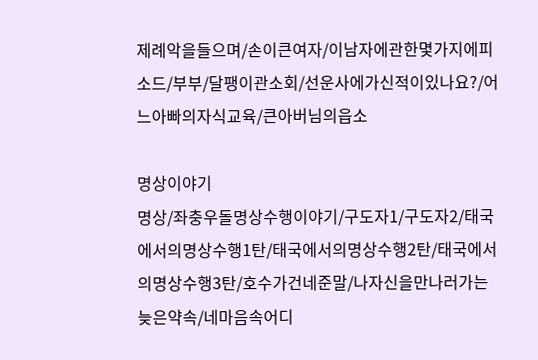제례악을들으며/손이큰여자/이남자에관한몇가지에피소드/부부/달팽이관소회/선운사에가신적이있나요?/어느아빠의자식교육/큰아버님의읍소

명상이야기
명상/좌충우돌명상수행이야기/구도자1/구도자2/태국에서의명상수행1탄/태국에서의명상수행2탄/태국에서의명상수행3탄/호수가건네준말/나자신을만나러가는늦은약속/네마음속어디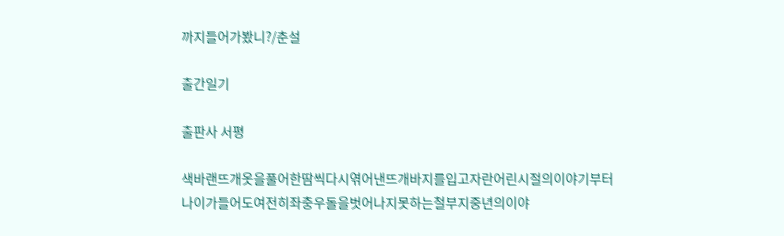까지들어가봤니?/춘설

출간일기

출판사 서평

색바랜뜨개옷을풀어한땀씩다시엮어낸뜨개바지를입고자란어린시절의이야기부터
나이가들어도여전히좌충우돌을벗어나지못하는철부지중년의이야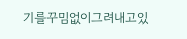기를꾸밈없이그려내고있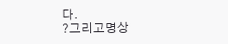다.
?그리고명상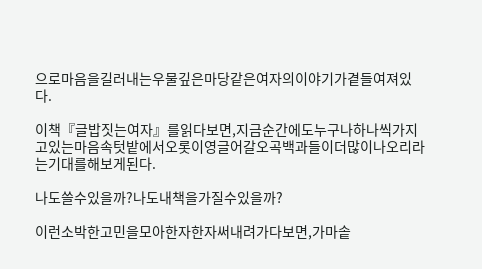으로마음을길러내는우물깊은마당같은여자의이야기가곁들여져있다.

이책『글밥짓는여자』를읽다보면,지금순간에도누구나하나씩가지고있는마음속텃밭에서오롯이영글어갈오곡백과들이더많이나오리라는기대를해보게된다.

나도쓸수있을까?나도내책을가질수있을까?

이런소박한고민을모아한자한자써내려가다보면,가마솥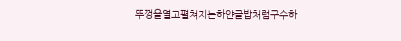뚜껑을열고펼쳐지는하얀글밥처럼구수하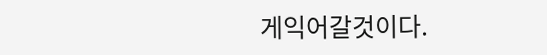게익어갈것이다.